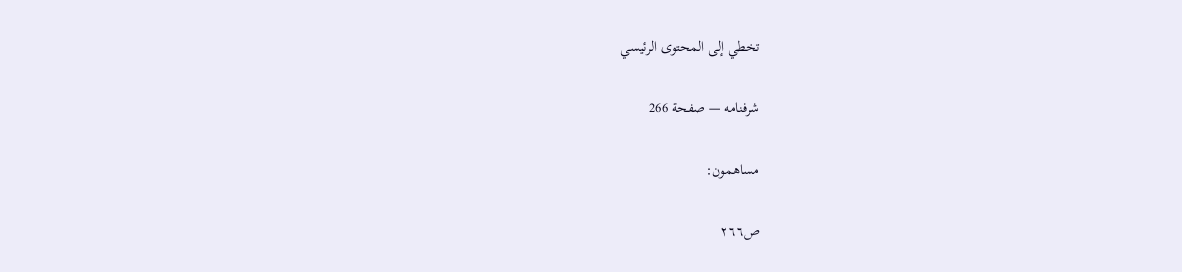تخطي إلى المحتوى الرئيسي

شرفنامه — صفحة 266

مساهمون:

ص٢٦٦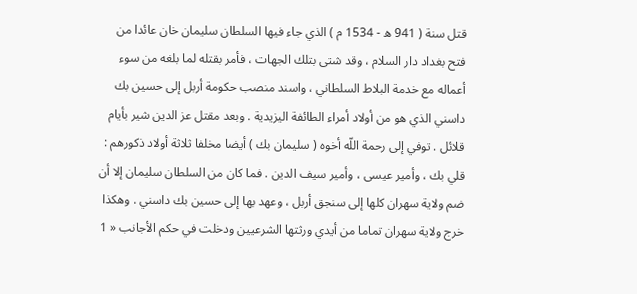قتل سنة ( 941 ه - 1534 م ) الذي جاء فيها السلطان سليمان خان عائدا من فتح بغداد دار السلام ، وقد شتى بتلك الجهات ، فأمر بقتله لما بلغه من سوء أعماله مع خدمة البلاط السلطاني ، واسند منصب حكومة أربل إلى حسين بك داسني الذي هو من أولاد أمراء الطائفة اليزيدية . وبعد مقتل عز الدين شير بأيام قلائل . توفي إلى رحمة اللّه أخوه ( سليمان بك ) أيضا مخلفا ثلاثة أولاد ذكورهم : قلي بك ، وأمير عيسى ، وأمير سيف الدين . فما كان من السلطان سليمان إلا أن ضم ولاية سهران كلها إلى سنجق أربل ، وعهد بها إلى حسين بك داسني . وهكذا خرج ولاية سهران تماما من أيدي ورثتها الشرعيين ودخلت في حكم الأجانب « 1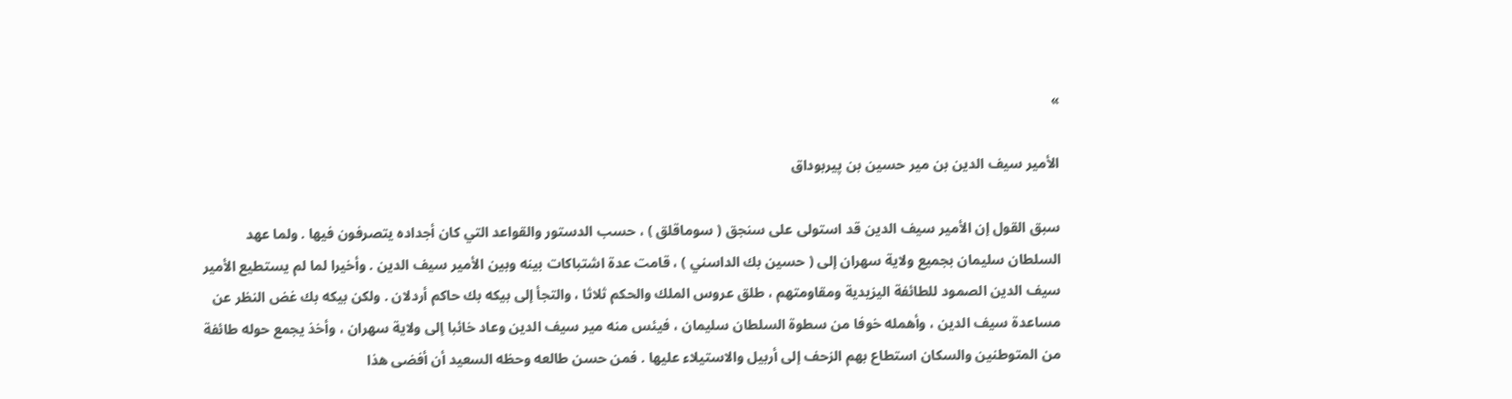»

الأمير سيف الدين بن مير حسين بن پيربوداق

سبق القول إن الأمير سيف الدين قد استولى على سنجق ( سوماقلق ) ، حسب الدستور والقواعد التي كان أجداده يتصرفون فيها . ولما عهد السلطان سليمان بجميع ولاية سهران إلى ( حسين بك الداسني ) ، قامت عدة اشتباكات بينه وبين الأمير سيف الدين . وأخيرا لما لم يستطيع الأمير سيف الدين الصمود للطائفة اليزيدية ومقاومتهم ، طلق عروس الملك والحكم ثلاثا ، والتجأ إلى بيكه بك حاكم أردلان . ولكن بيكه بك غض النظر عن مساعدة سيف الدين ، وأهمله خوفا من سطوة السلطان سليمان ، فيئس منه مير سيف الدين وعاد خائبا إلى ولاية سهران ، وأخذ يجمع حوله طائفة من المتوطنين والسكان استطاع بهم الزحف إلى أربيل والاستيلاء عليها . فمن حسن طالعه وحظه السعيد أن أفضى هذا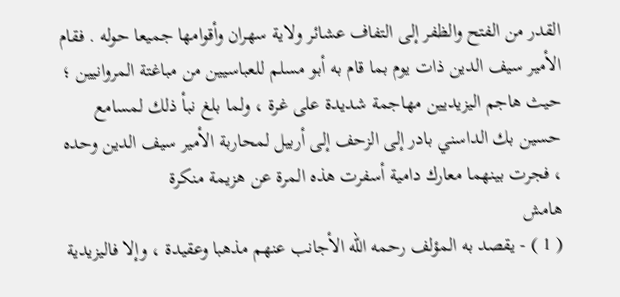القدر من الفتح والظفر إلى التفاف عشائر ولاية سهران وأقوامها جميعا حوله . فقام الأمير سيف الدين ذات يوم بما قام به أبو مسلم للعباسيين من مباغتة المروانيين ؛ حيث هاجم اليزيديين مهاجمة شديدة على غرة ، ولما بلغ نبأ ذلك لمسامع حسين بك الداسني بادر إلى الزحف إلى أربيل لمحاربة الأمير سيف الدين وحده ، فجرت بينهما معارك دامية أسفرت هذه المرة عن هزيمة منكرة
هامش
( 1 ) - يقصد به المؤلف رحمه اللّه الأجانب عنهم مذهبا وعقيدة ، وإلا فاليزيدية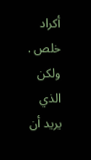أكراد خلص . ولكن الذي يريد أن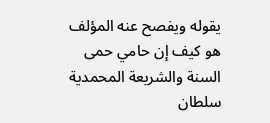يقوله ويفصح عنه المؤلف هو كيف إن حامي حمى السنة والشريعة المحمدية سلطان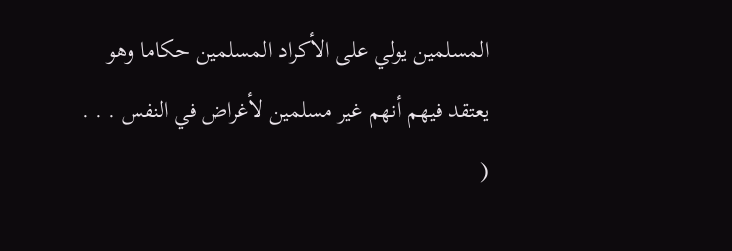المسلمين يولي على الأكراد المسلمين حكاما وهو يعتقد فيهم أنهم غير مسلمين لأغراض في النفس . . . (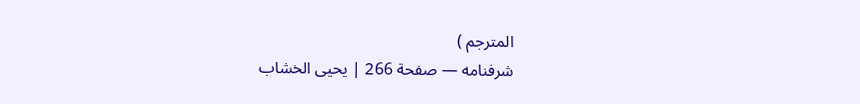المترجم )
شرفنامه — صفحة 266 | يحيى الخشاب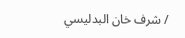/ شرف خان البدليسي